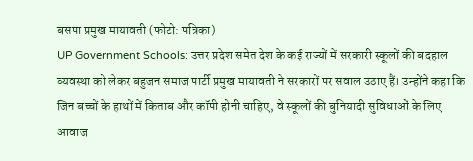बसपा प्रमुख मायावती (फोटो: पत्रिका)
UP Government Schools: उत्तर प्रदेश समेत देश के कई राज्यों में सरकारी स्कूलों की बदहाल व्यवस्था को लेकर बहुजन समाज पार्टी प्रमुख मायावती ने सरकारों पर सवाल उठाए हैं। उन्होंने कहा कि जिन बच्चों के हाथों में किताब और कॉपी होनी चाहिए, वे स्कूलों की बुनियादी सुविधाओं के लिए आवाज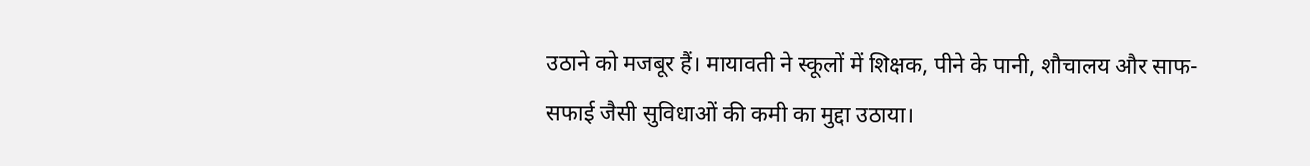उठाने को मजबूर हैं। मायावती ने स्कूलों में शिक्षक, पीने के पानी, शौचालय और साफ-सफाई जैसी सुविधाओं की कमी का मुद्दा उठाया।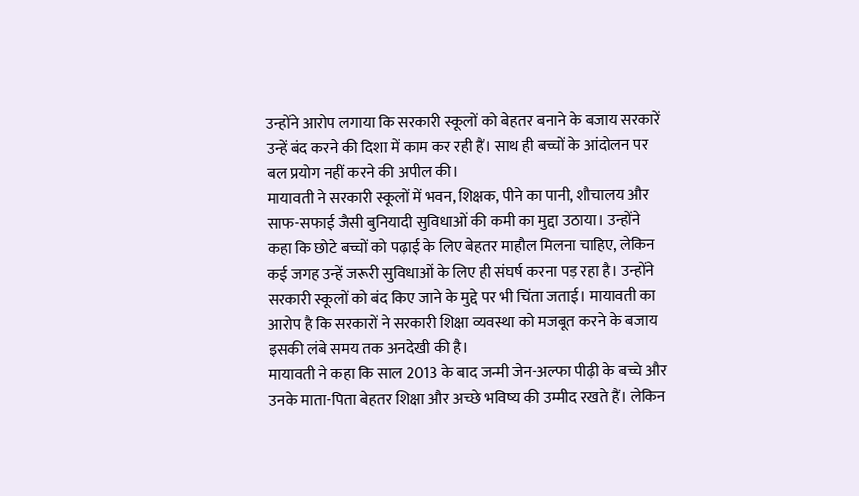उन्होंने आरोप लगाया कि सरकारी स्कूलों को बेहतर बनाने के बजाय सरकारें उन्हें बंद करने की दिशा में काम कर रही हैं। साथ ही बच्चों के आंदोलन पर बल प्रयोग नहीं करने की अपील की।
मायावती ने सरकारी स्कूलों में भवन, शिक्षक, पीने का पानी, शौचालय और साफ-सफाई जैसी बुनियादी सुविधाओं की कमी का मुद्दा उठाया। उन्होंने कहा कि छोटे बच्चों को पढ़ाई के लिए बेहतर माहौल मिलना चाहिए, लेकिन कई जगह उन्हें जरूरी सुविधाओं के लिए ही संघर्ष करना पड़ रहा है। उन्होंने सरकारी स्कूलों को बंद किए जाने के मुद्दे पर भी चिंता जताई। मायावती का आरोप है कि सरकारों ने सरकारी शिक्षा व्यवस्था को मजबूत करने के बजाय इसकी लंबे समय तक अनदेखी की है।
मायावती ने कहा कि साल 2013 के बाद जन्मी जेन-अल्फा पीढ़ी के बच्चे और उनके माता-पिता बेहतर शिक्षा और अच्छे भविष्य की उम्मीद रखते हैं। लेकिन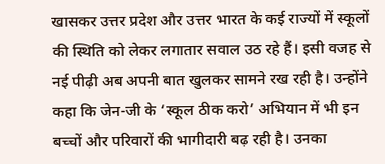खासकर उत्तर प्रदेश और उत्तर भारत के कई राज्यों में स्कूलों की स्थिति को लेकर लगातार सवाल उठ रहे हैं। इसी वजह से नई पीढ़ी अब अपनी बात खुलकर सामने रख रही है। उन्होंने कहा कि जेन-जी के ‘स्कूल ठीक करो’ अभियान में भी इन बच्चों और परिवारों की भागीदारी बढ़ रही है। उनका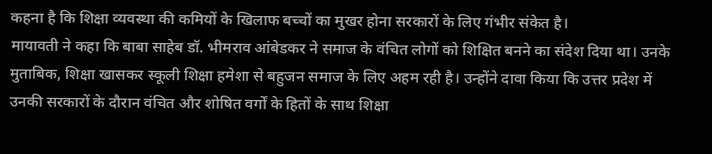कहना है कि शिक्षा व्यवस्था की कमियों के खिलाफ बच्चों का मुखर होना सरकारों के लिए गंभीर संकेत है।
मायावती ने कहा कि बाबा साहेब डॉ. भीमराव आंबेडकर ने समाज के वंचित लोगों को शिक्षित बनने का संदेश दिया था। उनके मुताबिक, शिक्षा खासकर स्कूली शिक्षा हमेशा से बहुजन समाज के लिए अहम रही है। उन्होंने दावा किया कि उत्तर प्रदेश में उनकी सरकारों के दौरान वंचित और शोषित वर्गों के हितों के साथ शिक्षा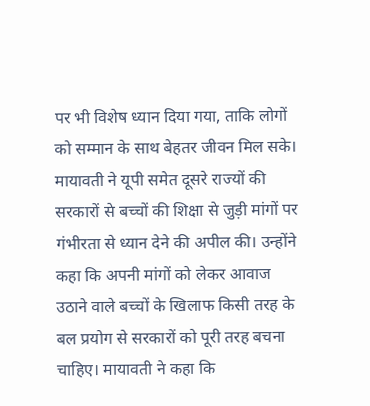पर भी विशेष ध्यान दिया गया, ताकि लोगों को सम्मान के साथ बेहतर जीवन मिल सके।
मायावती ने यूपी समेत दूसरे राज्यों की सरकारों से बच्चों की शिक्षा से जुड़ी मांगों पर गंभीरता से ध्यान देने की अपील की। उन्होंने कहा कि अपनी मांगों को लेकर आवाज उठाने वाले बच्चों के खिलाफ किसी तरह के बल प्रयोग से सरकारों को पूरी तरह बचना चाहिए। मायावती ने कहा कि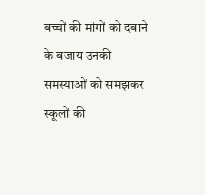बच्चों की मांगों को दबाने के बजाय उनकी समस्याओं को समझकर स्कूलों की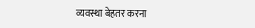व्यवस्था बेहतर करना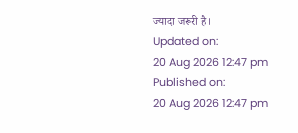ज्यादा जरूरी है।
Updated on:
20 Aug 2026 12:47 pm
Published on:
20 Aug 2026 12:47 pm